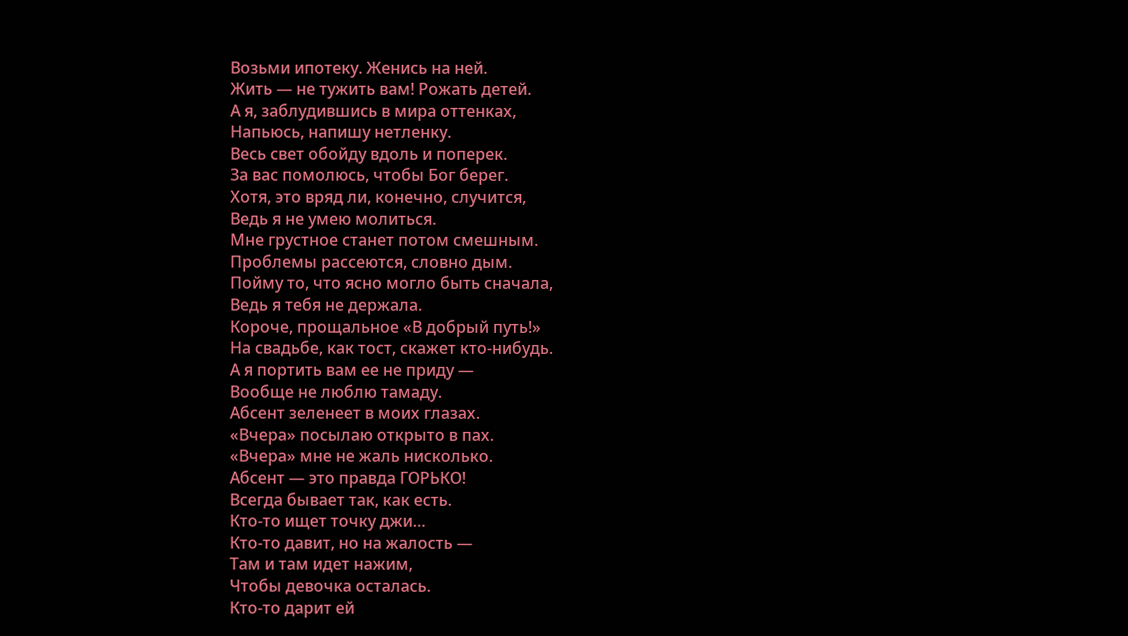Возьми ипотеку. Женись на ней.
Жить — не тужить вам! Рожать детей.
А я, заблудившись в мира оттенках,
Напьюсь, напишу нетленку.
Весь свет обойду вдоль и поперек.
За вас помолюсь, чтобы Бог берег.
Хотя, это вряд ли, конечно, случится,
Ведь я не умею молиться.
Мне грустное станет потом смешным.
Проблемы рассеются, словно дым.
Пойму то, что ясно могло быть сначала,
Ведь я тебя не держала.
Короче, прощальное «В добрый путь!»
На свадьбе, как тост, скажет кто-нибудь.
А я портить вам ее не приду —
Вообще не люблю тамаду.
Абсент зеленеет в моих глазах.
«Вчера» посылаю открыто в пах.
«Вчера» мне не жаль нисколько.
Абсент — это правда ГОРЬКО!
Всегда бывает так, как есть.
Кто-то ищет точку джи…
Кто-то давит, но на жалость —
Там и там идет нажим,
Чтобы девочка осталась.
Кто-то дарит ей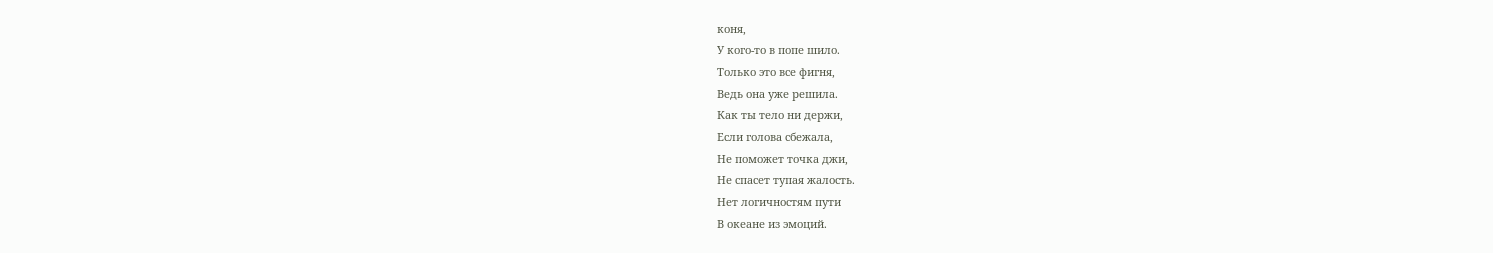коня,
У кого-то в попе шило.
Только это все фигня,
Ведь она уже решила.
Как ты тело ни держи,
Если голова сбежала,
Не поможет точка джи,
Не спасет тупая жалость.
Нет логичностям пути
В океане из эмоций.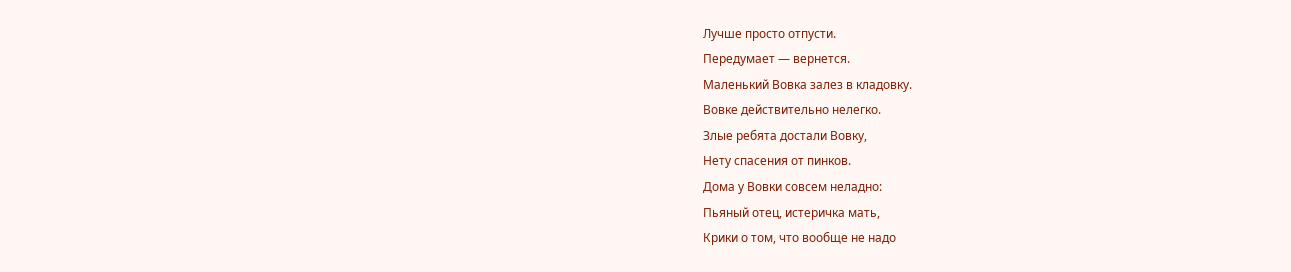Лучше просто отпусти.
Передумает — вернется.
Маленький Вовка залез в кладовку.
Вовке действительно нелегко.
Злые ребята достали Вовку,
Нету спасения от пинков.
Дома у Вовки совсем неладно:
Пьяный отец, истеричка мать,
Крики о том, что вообще не надо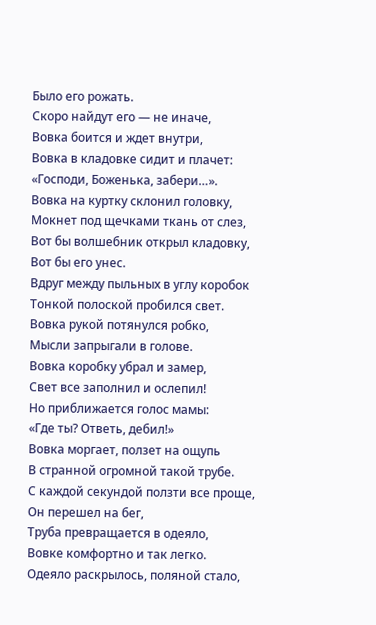Было его рожать.
Скоро найдут его — не иначе,
Вовка боится и ждет внутри,
Вовка в кладовке сидит и плачет:
«Господи, Боженька, забери…».
Вовка на куртку склонил головку,
Мокнет под щечками ткань от слез,
Вот бы волшебник открыл кладовку,
Вот бы его унес.
Вдруг между пыльных в углу коробок
Тонкой полоской пробился свет.
Вовка рукой потянулся робко,
Мысли запрыгали в голове.
Вовка коробку убрал и замер,
Свет все заполнил и ослепил!
Но приближается голос мамы:
«Где ты? Ответь, дебил!»
Вовка моргает, ползет на ощупь
В странной огромной такой трубе.
С каждой секундой ползти все проще,
Он перешел на бег,
Труба превращается в одеяло,
Вовке комфортно и так легко.
Одеяло раскрылось, поляной стало,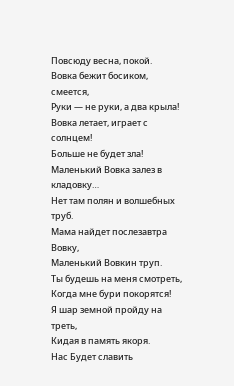Повсюду весна, покой.
Вовка бежит босиком, смеется,
Руки — не руки, а два крыла!
Вовка летает, играет с солнцем!
Больше не будет зла!
Маленький Вовка залез в кладовку…
Нет там полян и волшебных труб.
Мама найдет послезавтра Вовку,
Маленький Вовкин труп.
Ты будешь на меня смотреть,
Когда мне бури покорятся!
Я шар земной пройду на треть,
Кидая в память якоря.
Нас Будет славить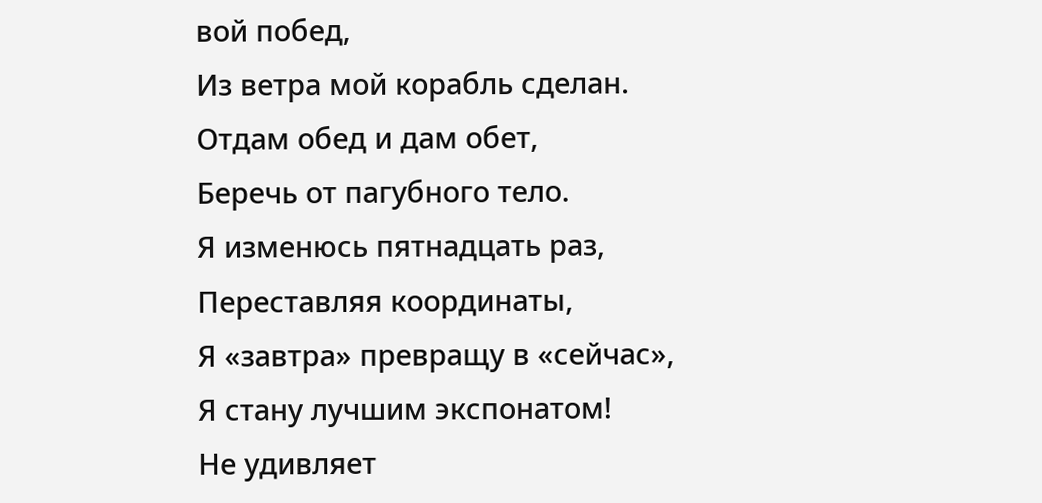вой побед,
Из ветра мой корабль сделан.
Отдам обед и дам обет,
Беречь от пагубного тело.
Я изменюсь пятнадцать раз,
Переставляя координаты,
Я «завтра» превращу в «сейчас»,
Я стану лучшим экспонатом!
Не удивляет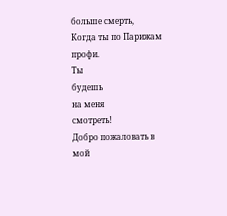больше смерть,
Когда ты по Парижам профи.
Ты
будешь
на меня
смотреть!
Добро пожаловать в мой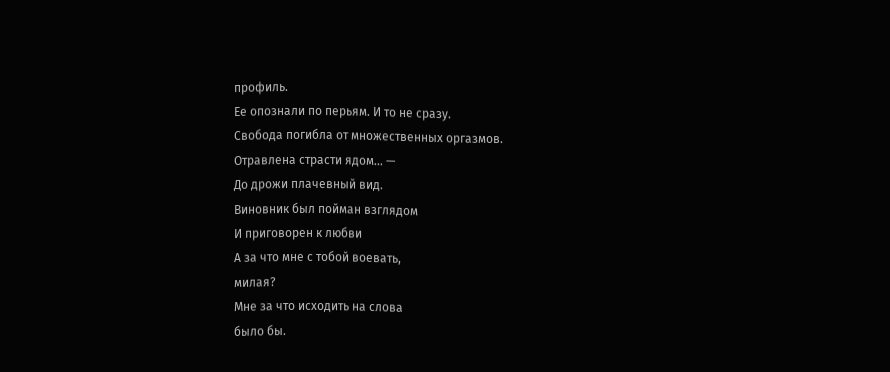профиль.
Ее опознали по перьям. И то не сразу.
Свобода погибла от множественных оргазмов.
Отравлена страсти ядом… —
До дрожи плачевный вид.
Виновник был пойман взглядом
И приговорен к любви
А за что мне с тобой воевать,
милая?
Мне за что исходить на слова
было бы.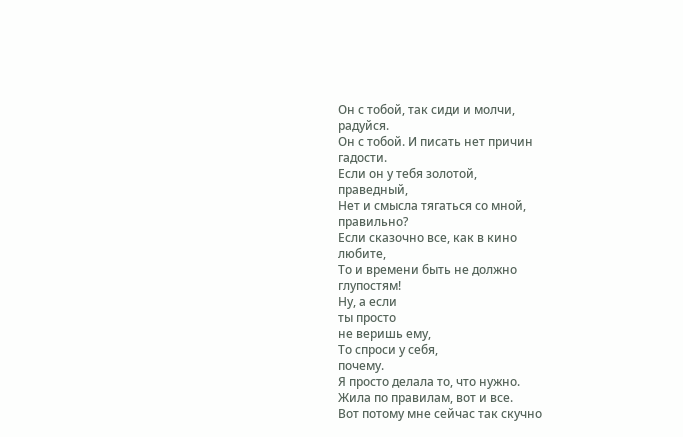Он с тобой, так сиди и молчи,
радуйся.
Он с тобой. И писать нет причин
гадости.
Если он у тебя золотой,
праведный,
Нет и смысла тягаться со мной,
правильно?
Если сказочно все, как в кино
любите,
То и времени быть не должно
глупостям!
Ну, а если
ты просто
не веришь ему,
То спроси у себя,
почему.
Я просто делала то, что нужно.
Жила по правилам, вот и все.
Вот потому мне сейчас так скучно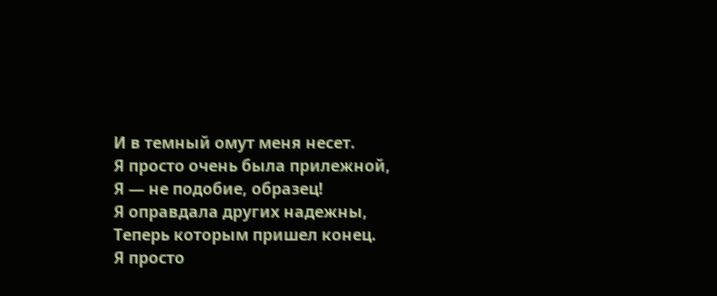И в темный омут меня несет.
Я просто очень была прилежной,
Я — не подобие, образец!
Я оправдала других надежны,
Теперь которым пришел конец.
Я просто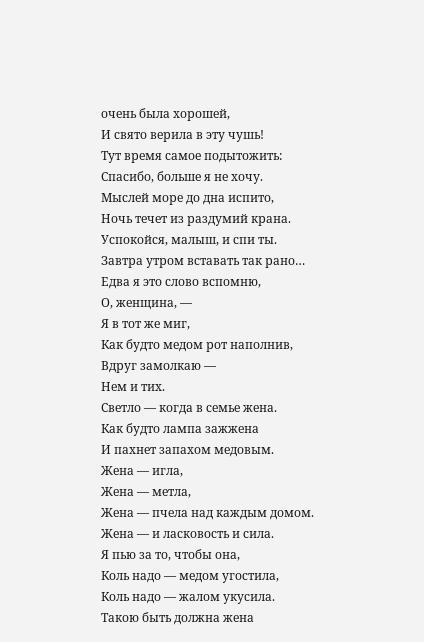очень была хорошей,
И свято верила в эту чушь!
Тут время самое подытожить:
Спасибо, больше я не хочу.
Мыслей море до дна испито,
Ночь течет из раздумий крана.
Успокойся, малыш, и спи ты.
Завтра утром вставать так рано…
Едва я это слово вспомню,
О, женщина, —
Я в тот же миг,
Как будто медом рот наполнив,
Вдруг замолкаю —
Нем и тих.
Светло — когда в семье жена.
Как будто лампа зажжена
И пахнет запахом медовым.
Жена — игла,
Жена — метла,
Жена — пчела над каждым домом.
Жена — и ласковость и сила.
Я пью за то, чтобы она,
Коль надо — медом угостила,
Коль надо — жалом укусила.
Такою быть должна жена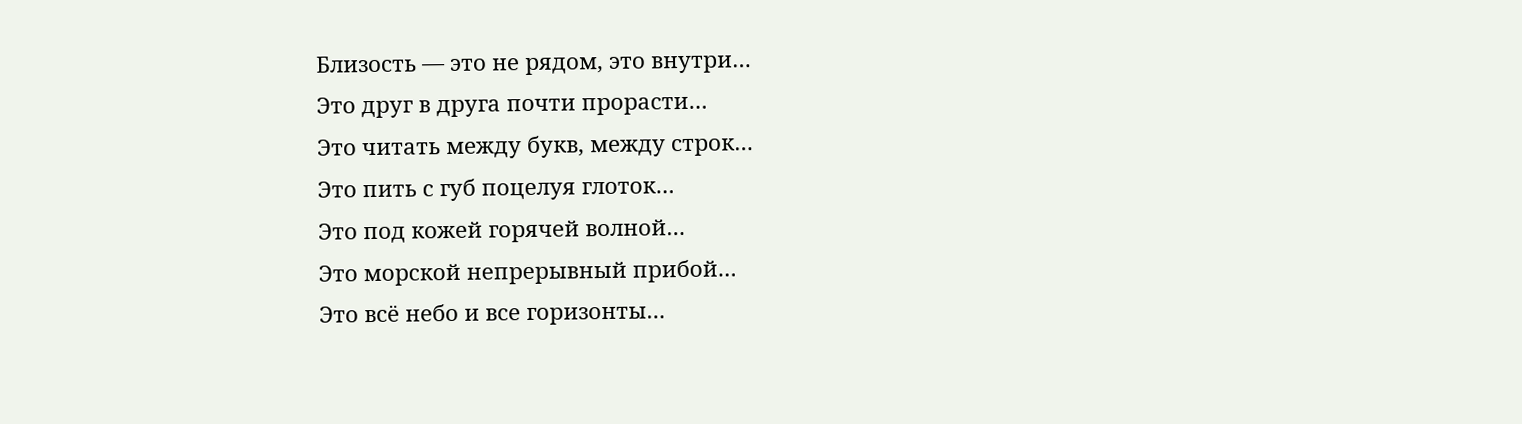Близость — это не рядом, это внутри…
Это друг в друга почти прорасти…
Это читать между букв, между строк…
Это пить с губ поцелуя глоток…
Это под кожей горячей волной…
Это морской непрерывный прибой…
Это всё небо и все горизонты…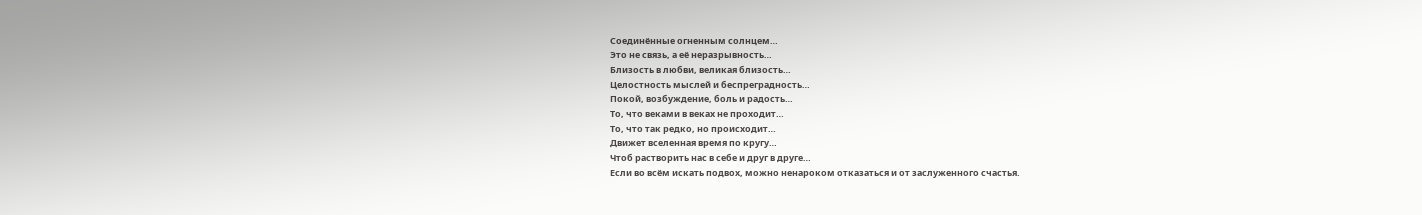Соединённые огненным солнцем…
Это не связь, а её неразрывность…
Близость в любви, великая близость…
Целостность мыслей и беспреградность…
Покой, возбуждение, боль и радость…
То, что веками в веках не проходит…
То, что так редко, но происходит…
Движет вселенная время по кругу…
Чтоб растворить нас в себе и друг в друге…
Если во всём искать подвох, можно ненароком отказаться и от заслуженного счастья.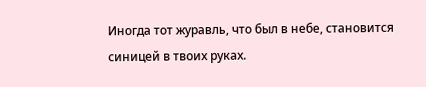Иногда тот журавль, что был в небе, становится синицей в твоих руках.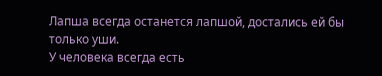Лапша всегда останется лапшой, достались ей бы только уши.
У человека всегда есть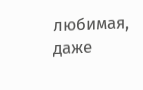любимая, даже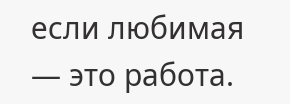если любимая — это работа.